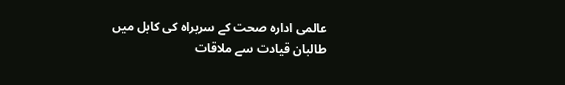عالمی ادارہ صحت کے سربراہ کی کابل میں طالبان قیادت سے ملاقات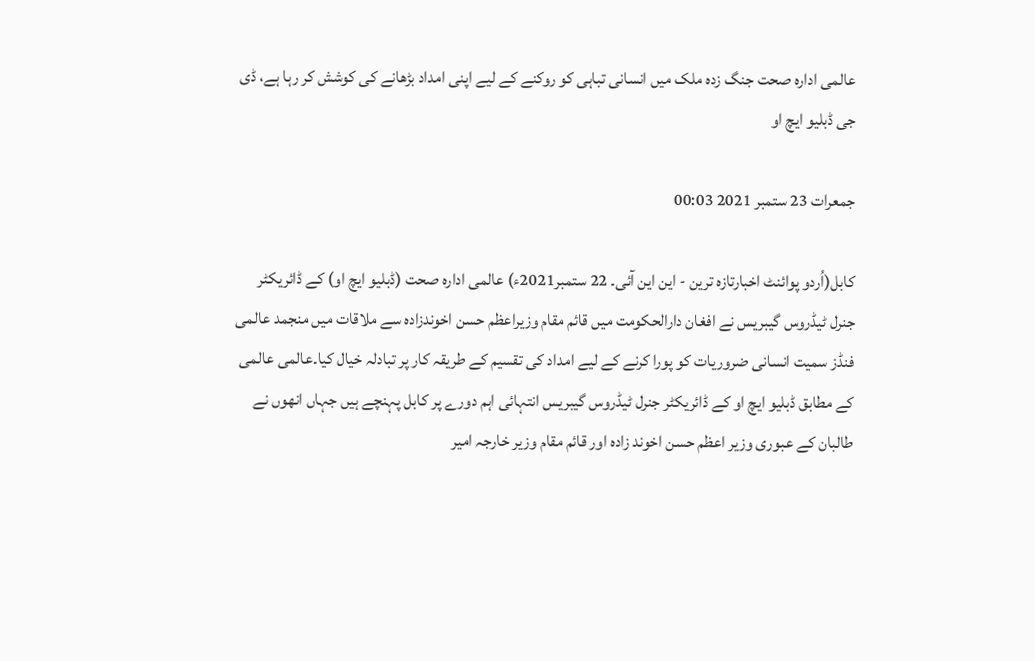عالمی ادارہ صحت جنگ زدہ ملک میں انسانی تباہی کو روکنے کے لیے اپنی امداد بڑھانے کی کوشش کر رہا ہے، ڈی جی ڈبلیو ایچ او

جمعرات 23 ستمبر 2021 00:03

کابل(اُردو پوائنٹ اخبارتازہ ترین - این این آئی۔ 22 ستمبر2021ء) عالمی ادارہ صحت (ڈبلیو ایچ او) کے ڈائریکٹر جنرل ٹیڈروس گیبریس نے افغان دارالحکومت میں قائم مقام وزیراعظم حسن اخوندزادہ سے ملاقات میں منجمد عالمی فنڈز سمیت انسانی ضروریات کو پورا کرنے کے لیے امداد کی تقسیم کے طریقہ کار پر تبادلہ خیال کیا۔عالمی عالمی کے مطابق ڈبلیو ایچ او کے ڈائریکٹر جنرل ٹیڈروس گیبریس انتہائی اہم دورے پر کابل پہنچے ہیں جہاں انھوں نے طالبان کے عبوری وزیر اعظم حسن اخوند زادہ اور قائم مقام وزیر خارجہ امیر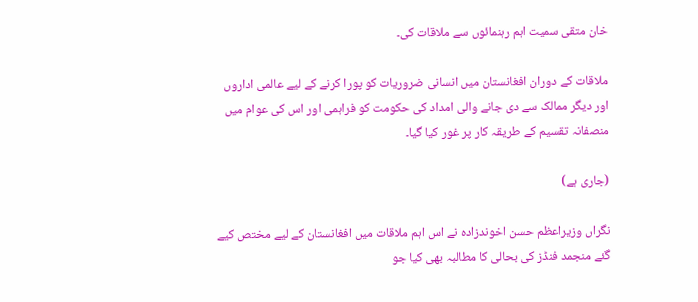خان متقی سمیت اہم رہنمائوں سے ملاقات کی۔

ملاقات کے دوران افغانستان میں انسانی ضروریات کو پورا کرنے کے لیے عالمی اداروں اور دیگر ممالک سے دی جانے والی امداد کی حکومت کو فراہمی اور اس کی عوام میں منصفانہ تقسیم کے طریقہ کار پر غور کیا گیا۔

(جاری ہے)

نگراں وزیراعظم حسن اخوندزادہ نے اس اہم ملاقات میں افغانستان کے لیے مختص کیے گئے منجمد فنڈز کی بحالی کا مطالبہ بھی کیا جو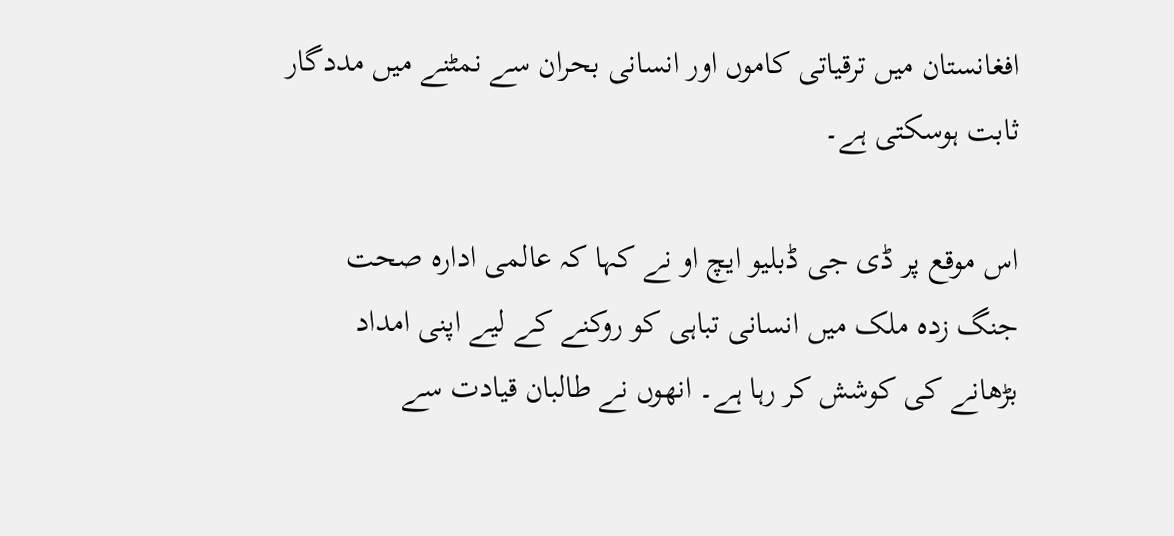افغانستان میں ترقیاتی کاموں اور انسانی بحران سے نمٹنے میں مددگار ثابت ہوسکتی ہے۔

اس موقع پر ڈی جی ڈبلیو ایچ او نے کہا کہ عالمی ادارہ صحت جنگ زدہ ملک میں انسانی تباہی کو روکنے کے لیے اپنی امداد بڑھانے کی کوشش کر رہا ہے۔ انھوں نے طالبان قیادت سے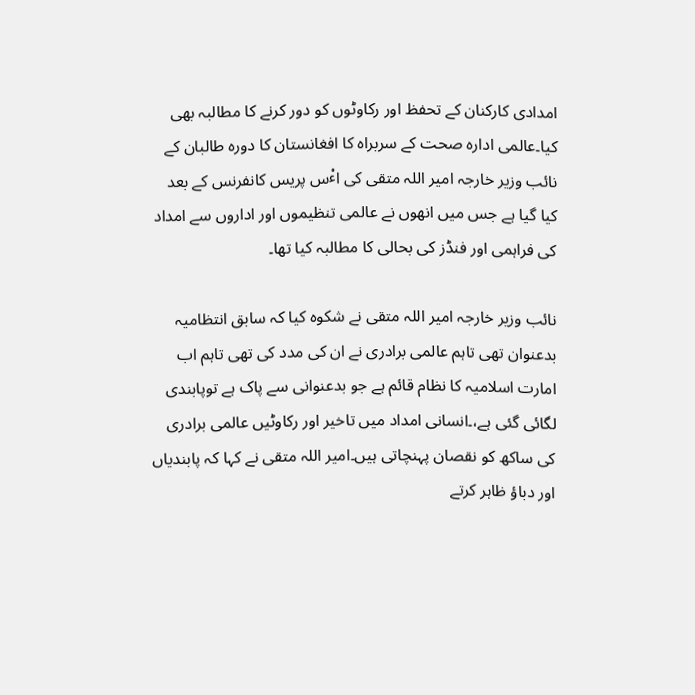امدادی کارکنان کے تحفظ اور رکاوٹوں کو دور کرنے کا مطالبہ بھی کیا۔عالمی ادارہ صحت کے سربراہ کا افغانستان کا دورہ طالبان کے نائب وزیر خارجہ امیر اللہ متقی کی اٴْس پریس کانفرنس کے بعد کیا گیا ہے جس میں انھوں نے عالمی تنظیموں اور اداروں سے امداد کی فراہمی اور فنڈز کی بحالی کا مطالبہ کیا تھا۔

نائب وزیر خارجہ امیر اللہ متقی نے شکوہ کیا کہ سابق انتظامیہ بدعنوان تھی تاہم عالمی برادری نے ان کی مدد کی تھی تاہم اب امارت اسلامیہ کا نظام قائم ہے جو بدعنوانی سے پاک ہے توپابندی لگائی گئی ہے،۔انسانی امداد میں تاخیر اور رکاوٹیں عالمی برادری کی ساکھ کو نقصان پہنچاتی ہیں۔امیر اللہ متقی نے کہا کہ پابندیاں اور دباؤ ظاہر کرتے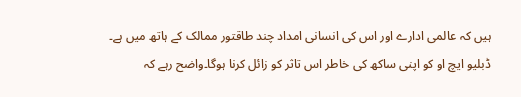ہیں کہ عالمی ادارے اور اس کی انسانی امداد چند طاقتور ممالک کے ہاتھ میں ہے۔ ڈبلیو ایچ او کو اپنی ساکھ کی خاطر اس تاثر کو زائل کرنا ہوگا۔واضح رہے کہ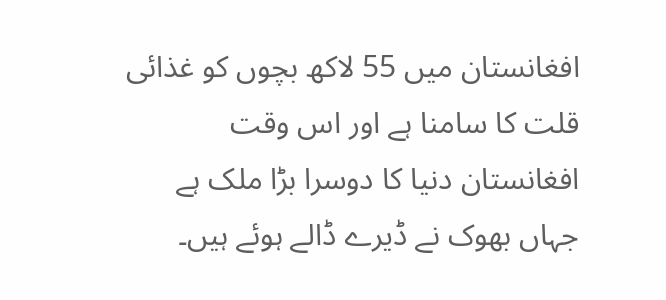افغانستان میں 55 لاکھ بچوں کو غذائی قلت کا سامنا ہے اور اس وقت افغانستان دنیا کا دوسرا بڑا ملک ہے جہاں بھوک نے ڈیرے ڈالے ہوئے ہیں۔